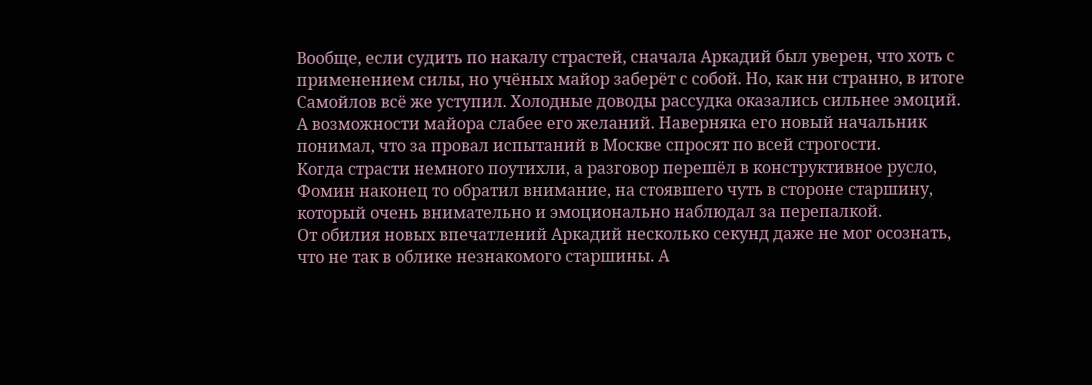Вообще, если судить по накалу страстей, сначала Аркадий был уверен, что хоть с применением силы, но учёных майор заберёт с собой. Но, как ни странно, в итоге Самойлов всё же уступил. Холодные доводы рассудка оказались сильнее эмоций. А возможности майора слабее его желаний. Наверняка его новый начальник понимал, что за провал испытаний в Москве спросят по всей строгости.
Когда страсти немного поутихли, а разговор перешёл в конструктивное русло, Фомин наконец то обратил внимание, на стоявшего чуть в стороне старшину, который очень внимательно и эмоционально наблюдал за перепалкой.
От обилия новых впечатлений Аркадий несколько секунд даже не мог осознать, что не так в облике незнакомого старшины. А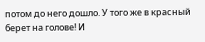потом до него дошло. У того же в красный берет на голове! И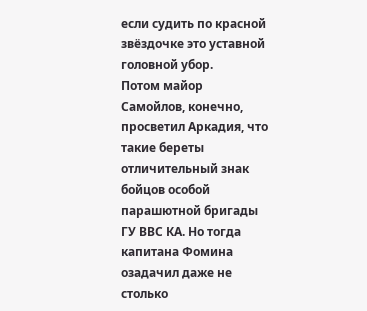если судить по красной звёздочке это уставной головной убор.
Потом майор Самойлов, конечно, просветил Аркадия, что такие береты отличительный знак бойцов особой парашютной бригады ГУ ВВС КА. Но тогда капитана Фомина озадачил даже не столько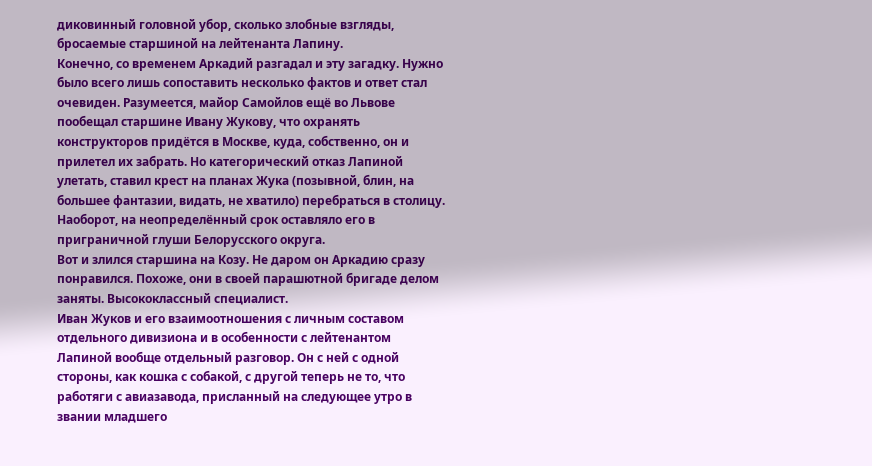диковинный головной убор, сколько злобные взгляды, бросаемые старшиной на лейтенанта Лапину.
Конечно, со временем Аркадий разгадал и эту загадку. Нужно было всего лишь сопоставить несколько фактов и ответ стал очевиден. Разумеется, майор Самойлов ещё во Львове пообещал старшине Ивану Жукову, что охранять конструкторов придётся в Москве, куда, собственно, он и прилетел их забрать. Но категорический отказ Лапиной улетать, ставил крест на планах Жука (позывной, блин, на большее фантазии, видать, не хватило) перебраться в столицу. Наоборот, на неопределённый срок оставляло его в приграничной глуши Белорусского округа.
Вот и злился старшина на Козу. Не даром он Аркадию сразу понравился. Похоже, они в своей парашютной бригаде делом заняты. Высококлассный специалист.
Иван Жуков и его взаимоотношения с личным составом отдельного дивизиона и в особенности с лейтенантом Лапиной вообще отдельный разговор. Он с ней с одной стороны, как кошка с собакой, с другой теперь не то, что работяги с авиазавода, присланный на следующее утро в звании младшего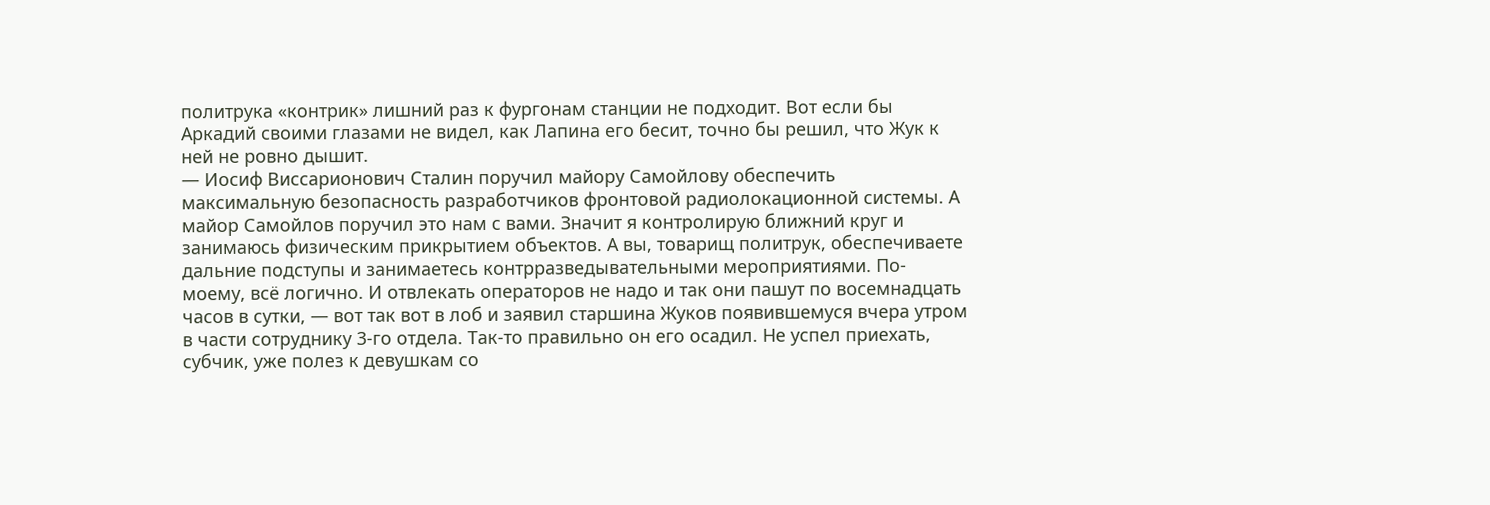политрука «контрик» лишний раз к фургонам станции не подходит. Вот если бы Аркадий своими глазами не видел, как Лапина его бесит, точно бы решил, что Жук к ней не ровно дышит.
— Иосиф Виссарионович Сталин поручил майору Самойлову обеспечить максимальную безопасность разработчиков фронтовой радиолокационной системы. А майор Самойлов поручил это нам с вами. Значит я контролирую ближний круг и занимаюсь физическим прикрытием объектов. А вы, товарищ политрук, обеспечиваете дальние подступы и занимаетесь контрразведывательными мероприятиями. По-моему, всё логично. И отвлекать операторов не надо и так они пашут по восемнадцать часов в сутки, — вот так вот в лоб и заявил старшина Жуков появившемуся вчера утром в части сотруднику 3-го отдела. Так-то правильно он его осадил. Не успел приехать, субчик, уже полез к девушкам со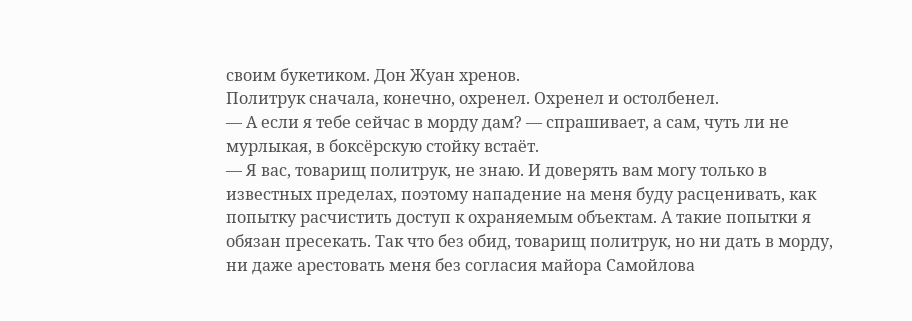своим букетиком. Дон Жуан хренов.
Политрук сначала, конечно, охренел. Охренел и остолбенел.
— А если я тебе сейчас в морду дам? — спрашивает, а сам, чуть ли не мурлыкая, в боксёрскую стойку встаёт.
— Я вас, товарищ политрук, не знаю. И доверять вам могу только в известных пределах, поэтому нападение на меня буду расценивать, как попытку расчистить доступ к охраняемым объектам. А такие попытки я обязан пресекать. Так что без обид, товарищ политрук, но ни дать в морду, ни даже арестовать меня без согласия майора Самойлова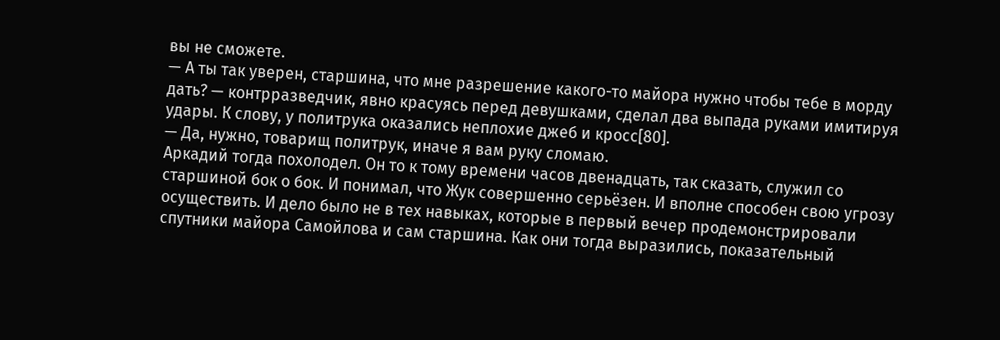вы не сможете.
— А ты так уверен, старшина, что мне разрешение какого-то майора нужно чтобы тебе в морду дать? — контрразведчик, явно красуясь перед девушками, сделал два выпада руками имитируя удары. К слову, у политрука оказались неплохие джеб и кросс[80].
— Да, нужно, товарищ политрук, иначе я вам руку сломаю.
Аркадий тогда похолодел. Он то к тому времени часов двенадцать, так сказать, служил со старшиной бок о бок. И понимал, что Жук совершенно серьёзен. И вполне способен свою угрозу осуществить. И дело было не в тех навыках, которые в первый вечер продемонстрировали спутники майора Самойлова и сам старшина. Как они тогда выразились, показательный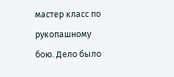мастер класс по рукопашному бою. Дело было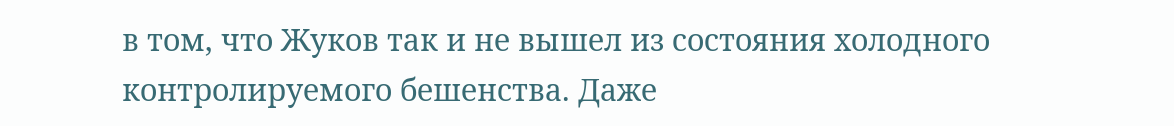в том, что Жуков так и не вышел из состояния холодного контролируемого бешенства. Даже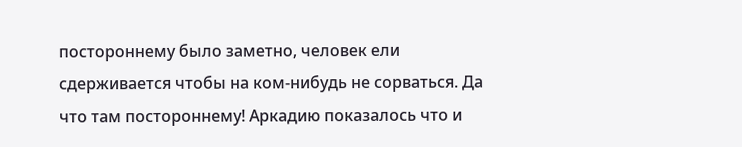постороннему было заметно, человек ели сдерживается чтобы на ком-нибудь не сорваться. Да что там постороннему! Аркадию показалось что и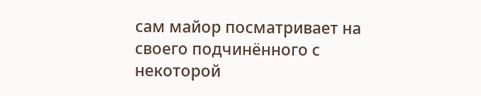сам майор посматривает на своего подчинённого с некоторой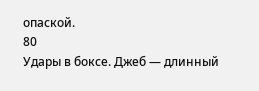опаской.
80
Удары в боксе. Джеб — длинный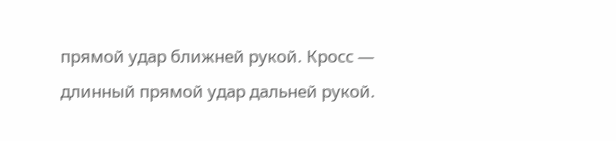прямой удар ближней рукой. Кросс — длинный прямой удар дальней рукой.